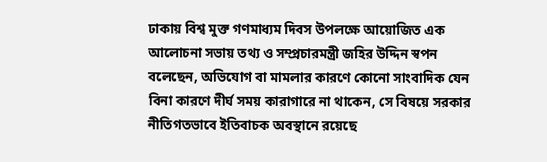ঢাকায় বিশ্ব মুক্ত গণমাধ্যম দিবস উপলক্ষে আয়োজিত এক আলোচনা সভায় তথ্য ও সম্প্রচারমন্ত্রী জহির উদ্দিন স্বপন বলেছেন, অভিযোগ বা মামলার কারণে কোনো সাংবাদিক যেন বিনা কারণে দীর্ঘ সময় কারাগারে না থাকেন, সে বিষয়ে সরকার নীতিগতভাবে ইতিবাচক অবস্থানে রয়েছে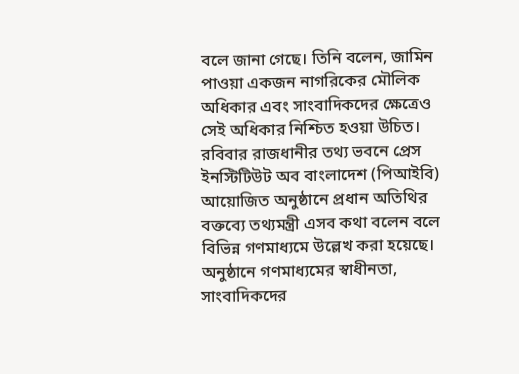বলে জানা গেছে। তিনি বলেন, জামিন পাওয়া একজন নাগরিকের মৌলিক অধিকার এবং সাংবাদিকদের ক্ষেত্রেও সেই অধিকার নিশ্চিত হওয়া উচিত।
রবিবার রাজধানীর তথ্য ভবনে প্রেস ইনস্টিটিউট অব বাংলাদেশ (পিআইবি) আয়োজিত অনুষ্ঠানে প্রধান অতিথির বক্তব্যে তথ্যমন্ত্রী এসব কথা বলেন বলে বিভিন্ন গণমাধ্যমে উল্লেখ করা হয়েছে। অনুষ্ঠানে গণমাধ্যমের স্বাধীনতা, সাংবাদিকদের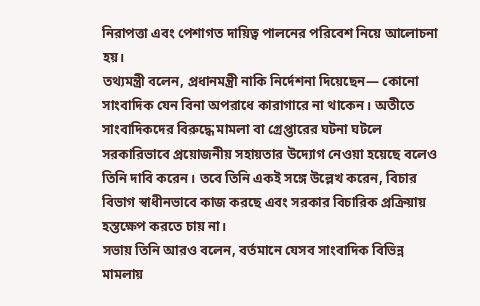নিরাপত্তা এবং পেশাগত দায়িত্ব পালনের পরিবেশ নিয়ে আলোচনা হয়।
তথ্যমন্ত্রী বলেন, প্রধানমন্ত্রী নাকি নির্দেশনা দিয়েছেন— কোনো সাংবাদিক যেন বিনা অপরাধে কারাগারে না থাকেন। অতীতে সাংবাদিকদের বিরুদ্ধে মামলা বা গ্রেপ্তারের ঘটনা ঘটলে সরকারিভাবে প্রয়োজনীয় সহায়তার উদ্যোগ নেওয়া হয়েছে বলেও তিনি দাবি করেন। তবে তিনি একই সঙ্গে উল্লেখ করেন, বিচার বিভাগ স্বাধীনভাবে কাজ করছে এবং সরকার বিচারিক প্রক্রিয়ায় হস্তক্ষেপ করতে চায় না।
সভায় তিনি আরও বলেন, বর্তমানে যেসব সাংবাদিক বিভিন্ন মামলায়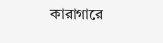কারাগারে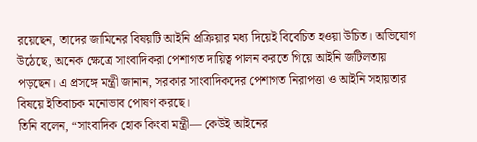রয়েছেন, তাদের জামিনের বিষয়টি আইনি প্রক্রিয়ার মধ্য দিয়েই বিবেচিত হওয়া উচিত। অভিযোগ উঠেছে, অনেক ক্ষেত্রে সাংবাদিকরা পেশাগত দায়িত্ব পালন করতে গিয়ে আইনি জটিলতায় পড়ছেন। এ প্রসঙ্গে মন্ত্রী জানান, সরকার সাংবাদিকদের পেশাগত নিরাপত্তা ও আইনি সহায়তার বিষয়ে ইতিবাচক মনোভাব পোষণ করছে।
তিনি বলেন, “সাংবাদিক হোক কিংবা মন্ত্রী— কেউই আইনের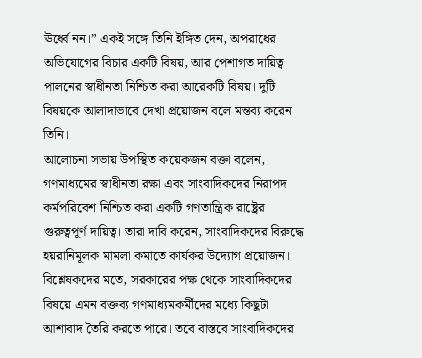ঊর্ধ্বে নন।” একই সঙ্গে তিনি ইঙ্গিত দেন, অপরাধের অভিযোগের বিচার একটি বিষয়, আর পেশাগত দায়িত্ব পালনের স্বাধীনতা নিশ্চিত করা আরেকটি বিষয়। দুটি বিষয়কে আলাদাভাবে দেখা প্রয়োজন বলে মন্তব্য করেন তিনি।
আলোচনা সভায় উপস্থিত কয়েকজন বক্তা বলেন, গণমাধ্যমের স্বাধীনতা রক্ষা এবং সাংবাদিকদের নিরাপদ কর্মপরিবেশ নিশ্চিত করা একটি গণতান্ত্রিক রাষ্ট্রের গুরুত্বপূর্ণ দায়িত্ব। তারা দাবি করেন, সাংবাদিকদের বিরুদ্ধে হয়রানিমূলক মামলা কমাতে কার্যকর উদ্যোগ প্রয়োজন।
বিশ্লেষকদের মতে, সরকারের পক্ষ থেকে সাংবাদিকদের বিষয়ে এমন বক্তব্য গণমাধ্যমকর্মীদের মধ্যে কিছুটা আশাবাদ তৈরি করতে পারে। তবে বাস্তবে সাংবাদিকদের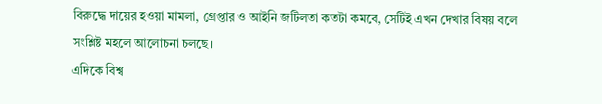বিরুদ্ধে দায়ের হওয়া মামলা, গ্রেপ্তার ও আইনি জটিলতা কতটা কমবে, সেটিই এখন দেখার বিষয় বলে সংশ্লিষ্ট মহলে আলোচনা চলছে।
এদিকে বিশ্ব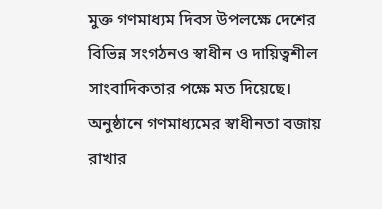মুক্ত গণমাধ্যম দিবস উপলক্ষে দেশের বিভিন্ন সংগঠনও স্বাধীন ও দায়িত্বশীল সাংবাদিকতার পক্ষে মত দিয়েছে। অনুষ্ঠানে গণমাধ্যমের স্বাধীনতা বজায় রাখার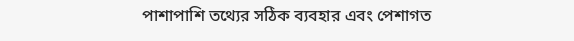পাশাপাশি তথ্যের সঠিক ব্যবহার এবং পেশাগত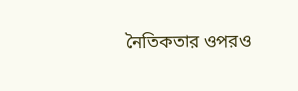নৈতিকতার ওপরও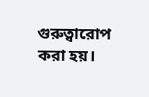গুরুত্বারোপ করা হয়।